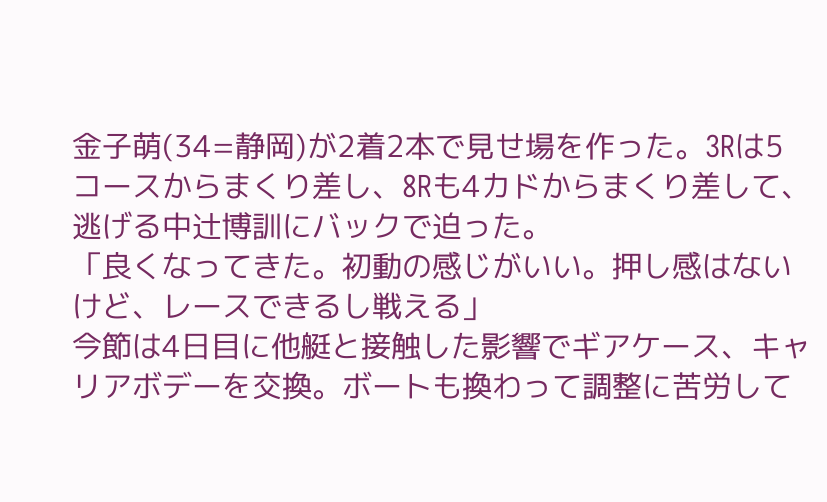金子萌(34=静岡)が2着2本で見せ場を作った。3Rは5コースからまくり差し、8Rも4カドからまくり差して、逃げる中辻博訓にバックで迫った。
「良くなってきた。初動の感じがいい。押し感はないけど、レースできるし戦える」
今節は4日目に他艇と接触した影響でギアケース、キャリアボデーを交換。ボートも換わって調整に苦労して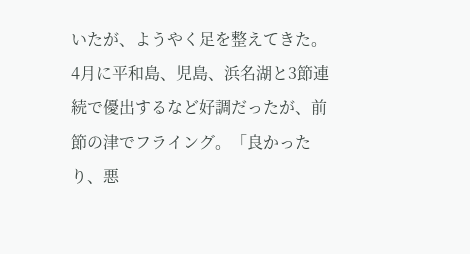いたが、ようやく足を整えてきた。
4月に平和島、児島、浜名湖と3節連続で優出するなど好調だったが、前節の津でフライング。「良かったり、悪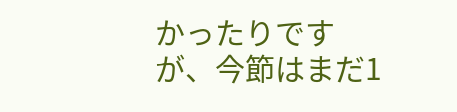かったりですが、今節はまだ1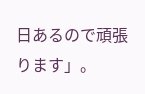日あるので頑張ります」。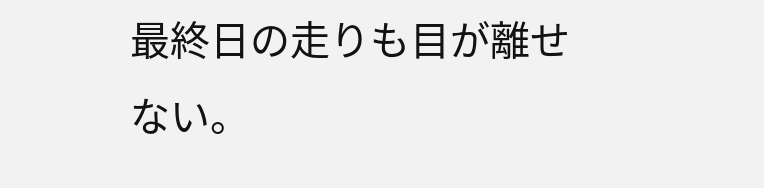最終日の走りも目が離せない。